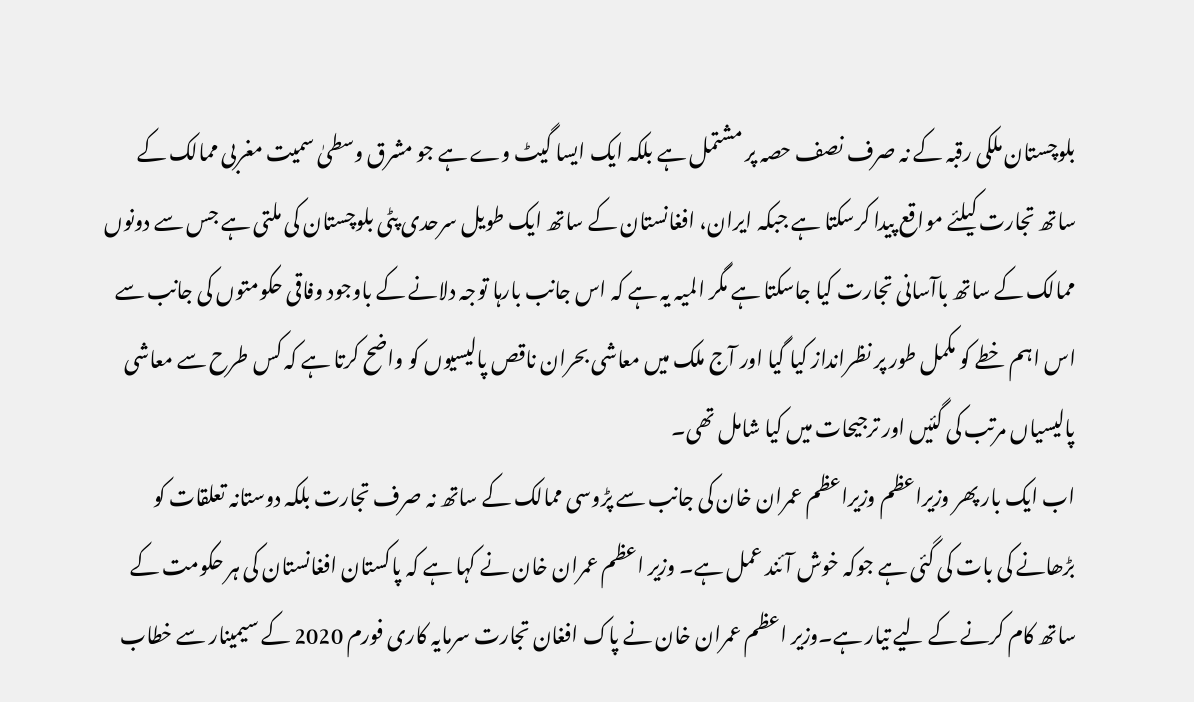بلوچستان ملکی رقبہ کے نہ صرف نصف حصہ پر مشتمل ہے بلکہ ایک ایسا گیٹ وے ہے جو مشرق وسطیٰ سمیت مغربی ممالک کے ساتھ تجارت کیلئے مواقع پیدا کرسکتا ہے جبکہ ایران، افغانستان کے ساتھ ایک طویل سرحدی پٹی بلوچستان کی ملتی ہے جس سے دونوں ممالک کے ساتھ باآسانی تجارت کیا جاسکتا ہے مگر المیہ یہ ہے کہ اس جانب بارہا توجہ دلانے کے باوجود وفاقی حکومتوں کی جانب سے اس اہم خطے کو مکمل طور پر نظرانداز کیا گیا اور آج ملک میں معاشی بحران ناقص پالیسیوں کو واضح کرتا ہے کہ کس طرح سے معاشی پالیسیاں مرتب کی گئیں اور ترجیحات میں کیا شامل تھی۔
اب ایک بار پھر وزیراعظم وزیراعظم عمران خان کی جانب سے پڑوسی ممالک کے ساتھ نہ صرف تجارت بلکہ دوستانہ تعلقات کو بڑھانے کی بات کی گئی ہے جوکہ خوش آئند عمل ہے۔ وزیر اعظم عمران خان نے کہا ہے کہ پاکستان افغانستان کی ہر حکومت کے ساتھ کام کرنے کے لیے تیار ہے۔وزیر اعظم عمران خان نے پاک افغان تجارت سرمایہ کاری فورم 2020 کے سیمینار سے خطاب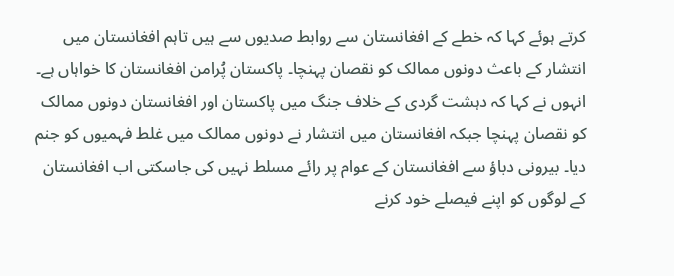کرتے ہوئے کہا کہ خطے کے افغانستان سے روابط صدیوں سے ہیں تاہم افغانستان میں انتشار کے باعث دونوں ممالک کو نقصان پہنچا۔ پاکستان پُرامن افغانستان کا خواہاں ہے۔
انہوں نے کہا کہ دہشت گردی کے خلاف جنگ میں پاکستان اور افغانستان دونوں ممالک کو نقصان پہنچا جبکہ افغانستان میں انتشار نے دونوں ممالک میں غلط فہمیوں کو جنم دیا۔ بیرونی دباؤ سے افغانستان کے عوام پر رائے مسلط نہیں کی جاسکتی اب افغانستان کے لوگوں کو اپنے فیصلے خود کرنے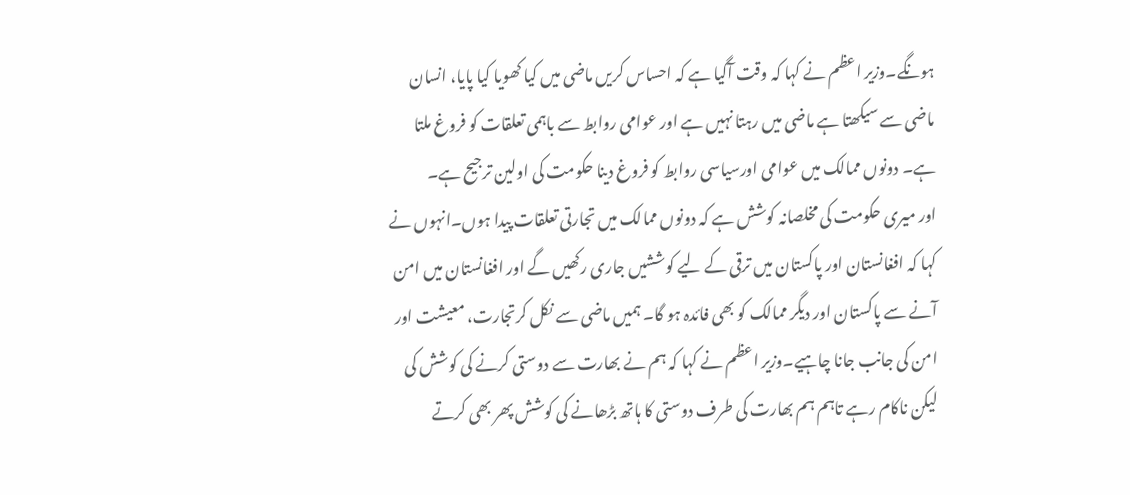ہونگے۔وزیر اعظم نے کہا کہ وقت آگیا ہے کہ احساس کریں ماضی میں کیا کھویا کیا پایا، انسان ماضی سے سیکھتا ہے ماضی میں رہتا نہیں ہے اور عوامی روابط سے باہمی تعلقات کو فروغ ملتا ہے۔ دونوں ممالک میں عوامی اورسیاسی روابط کو فروغ دینا حکومت کی اولین ترجیح ہے۔
اور میری حکومت کی مخلصانہ کوشش ہے کہ دونوں ممالک میں تجارتی تعلقات پیدا ہوں۔انہوں نے کہا کہ افغانستان اور پاکستان میں ترقی کے لیے کوششیں جاری رکھیں گے اور افغانستان میں امن آنے سے پاکستان اور دیگر ممالک کو بھی فائدہ ہو گا۔ ہمیں ماضی سے نکل کرتجارت، معیشت اور امن کی جانب جانا چاہیے۔وزیر اعظم نے کہا کہ ہم نے بھارت سے دوستی کرنے کی کوشش کی لیکن ناکام رہے تاہم ہم بھارت کی طرف دوستی کا ہاتھ بڑھانے کی کوشش پھر بھی کرتے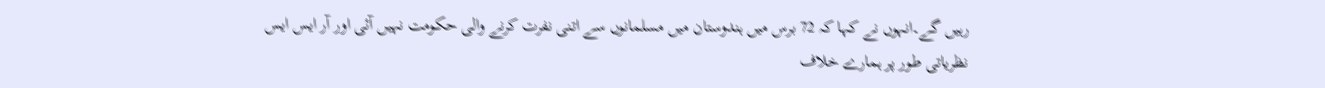رہیں گے۔انہوں نے کہا کہ 72 برس میں ہندوستان میں مسلمانوں سے اتنی نفرت کرنے والی حکومت نہیں آئی اور آر ایس ایس نظریاتی طور پر ہمارے خلاف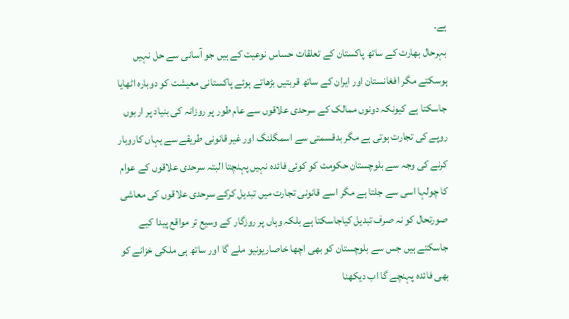ہے۔
بہرحال بھارت کے ساتھ پاکستان کے تعلقات حساس نوعیت کے ہیں جو آسانی سے حل نہیں ہوسکتے مگر افغانستان اور ایران کے ساتھ قربتیں بڑھاتے ہوئے پاکستانی معیشت کو دوبارہ اٹھایا جاسکتا ہے کیونکہ دونوں ممالک کے سرحدی علاقوں سے عام طور پر روزانہ کی بنیاد پر اربوں روپے کی تجارت ہوتی ہے مگر بدقسمتی سے اسمگلنگ اور غیر قانونی طریقے سے یہاں کاروبار کرنے کی وجہ سے بلوچستان حکومت کو کوئی فائدہ نہیں پہنچتا البتہ سرحدی علاقوں کے عوام کا چولہا اسی سے جلتا ہے مگر اسے قانونی تجارت میں تبدیل کرکے سرحدی علاقوں کی معاشی صورتحال کو نہ صرف تبدیل کیاجاسکتا ہے بلکہ وہاں پر روزگار کے وسیع تر مواقع پیدا کیے جاسکتے ہیں جس سے بلوچستان کو بھی اچھا خاصاریونیو ملے گا اور ساتھ ہی ملکی خزانے کو بھی فائدہ پہنچے گا اب دیکھنا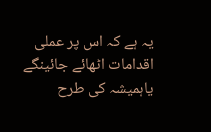یہ ہے کہ اس پر عملی اقدامات اٹھائے جائینگے یاہمیشہ کی طرح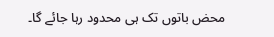محض باتوں تک ہی محدود رہا جائے گا۔